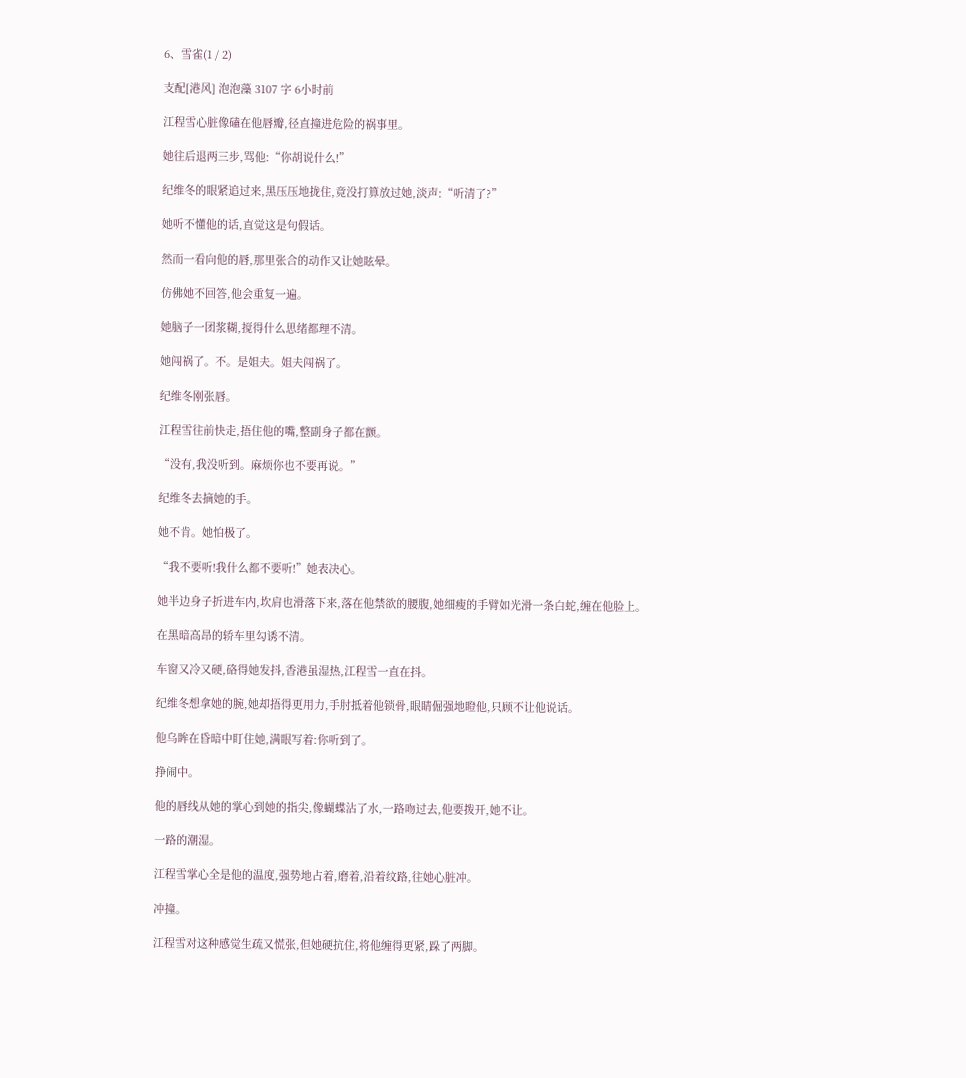6、雪雀(1 / 2)

支配[港风] 泡泡藻 3107 字 6小时前

江程雪心脏像磕在他唇瓣,径直撞进危险的祸事里。

她往后退两三步,骂他:“你胡说什么!”

纪维冬的眼紧追过来,黑压压地拢住,竟没打算放过她,淡声:“听清了?”

她听不懂他的话,直觉这是句假话。

然而一看向他的唇,那里张合的动作又让她眩晕。

仿佛她不回答,他会重复一遍。

她脑子一团浆糊,搅得什么思绪都理不清。

她闯祸了。不。是姐夫。姐夫闯祸了。

纪维冬刚张唇。

江程雪往前快走,捂住他的嘴,整副身子都在颤。

“没有,我没听到。麻烦你也不要再说。”

纪维冬去摘她的手。

她不肯。她怕极了。

“我不要听!我什么都不要听!”她表决心。

她半边身子折进车内,坎肩也滑落下来,落在他禁欲的腰腹,她细瘦的手臂如光滑一条白蛇,缠在他脸上。

在黑暗高昂的轿车里勾诱不清。

车窗又冷又硬,硌得她发抖,香港虽湿热,江程雪一直在抖。

纪维冬想拿她的腕,她却捂得更用力,手肘抵着他锁骨,眼睛倔强地瞪他,只顾不让他说话。

他乌眸在昏暗中盯住她,满眼写着:你听到了。

挣闹中。

他的唇线从她的掌心到她的指尖,像蝴蝶沾了水,一路吻过去,他要拨开,她不让。

一路的潮湿。

江程雪掌心全是他的温度,强势地占着,磨着,沿着纹路,往她心脏冲。

冲撞。

江程雪对这种感觉生疏又慌张,但她硬抗住,将他缠得更紧,跺了两脚。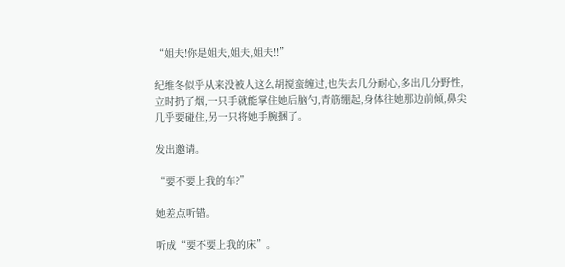“姐夫!你是姐夫,姐夫,姐夫!!”

纪维冬似乎从来没被人这么胡搅蛮缠过,也失去几分耐心,多出几分野性,立时扔了烟,一只手就能掌住她后脑勺,青筋绷起,身体往她那边前倾,鼻尖几乎要碰住,另一只将她手腕捆了。

发出邀请。

“要不要上我的车?”

她差点听错。

听成“要不要上我的床”。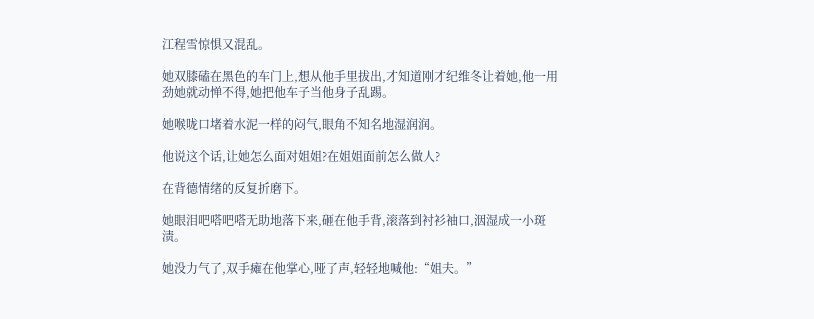江程雪惊惧又混乱。

她双膝磕在黑色的车门上,想从他手里拔出,才知道刚才纪维冬让着她,他一用劲她就动惮不得,她把他车子当他身子乱踢。

她喉咙口堵着水泥一样的闷气,眼角不知名地湿润润。

他说这个话,让她怎么面对姐姐?在姐姐面前怎么做人?

在背德情绪的反复折磨下。

她眼泪吧嗒吧嗒无助地落下来,砸在他手背,滚落到衬衫袖口,洇湿成一小斑渍。

她没力气了,双手瘫在他掌心,哑了声,轻轻地喊他:“姐夫。”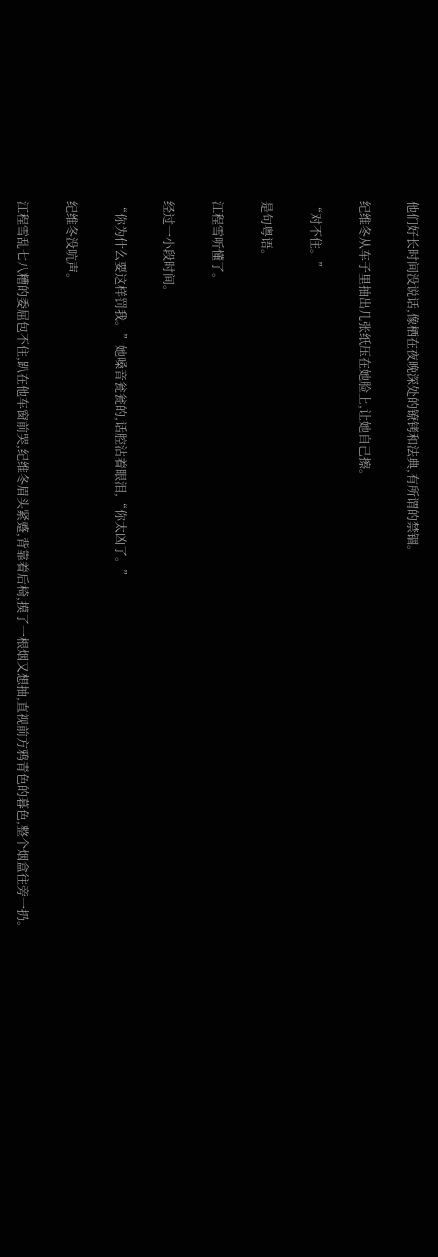他们好长时间没说话,像栖在夜晚深处的镣铐和法典,有所谓的禁锢。

纪维冬从车子里抽出几张纸压在她脸上,让她自己擦。

“对不住。”

是句粤语。

江程雪听懂了。

经过一小段时间。

“你为什么要这样罚我。”她嗓音瓮瓮的,话腔沾着眼泪,“你太凶了。”

纪维冬没吭声。

江程雪乱七八糟的委屈包不住,趴在他车窗前哭,纪维冬眉头紧蹙,背靠着后椅,摸了一根烟又想抽,直视前方鸦青色的暮色,整个烟盒往旁一扔。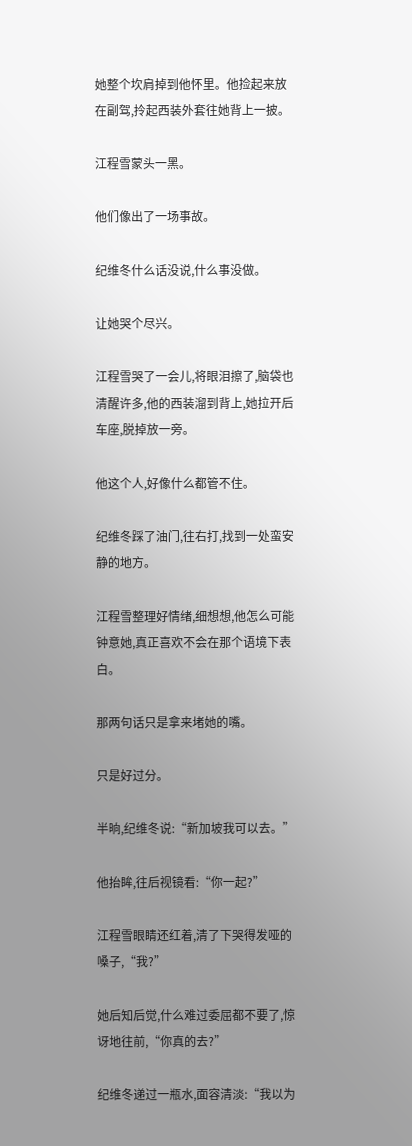她整个坎肩掉到他怀里。他捡起来放在副驾,拎起西装外套往她背上一披。

江程雪蒙头一黑。

他们像出了一场事故。

纪维冬什么话没说,什么事没做。

让她哭个尽兴。

江程雪哭了一会儿,将眼泪擦了,脑袋也清醒许多,他的西装溜到背上,她拉开后车座,脱掉放一旁。

他这个人,好像什么都管不住。

纪维冬踩了油门,往右打,找到一处蛮安静的地方。

江程雪整理好情绪,细想想,他怎么可能钟意她,真正喜欢不会在那个语境下表白。

那两句话只是拿来堵她的嘴。

只是好过分。

半晌,纪维冬说:“新加坡我可以去。”

他抬眸,往后视镜看:“你一起?”

江程雪眼睛还红着,清了下哭得发哑的嗓子,“我?”

她后知后觉,什么难过委屈都不要了,惊讶地往前,“你真的去?”

纪维冬递过一瓶水,面容清淡:“我以为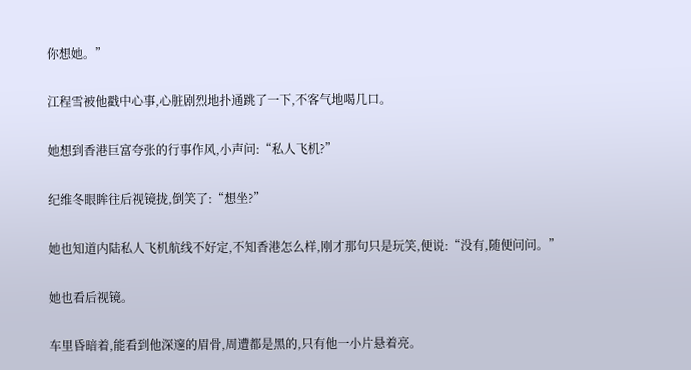你想她。”

江程雪被他戳中心事,心脏剧烈地扑通跳了一下,不客气地喝几口。

她想到香港巨富夸张的行事作风,小声问:“私人飞机?”

纪维冬眼眸往后视镜拢,倒笑了:“想坐?”

她也知道内陆私人飞机航线不好定,不知香港怎么样,刚才那句只是玩笑,便说:“没有,随便问问。”

她也看后视镜。

车里昏暗着,能看到他深邃的眉骨,周遭都是黑的,只有他一小片悬着亮。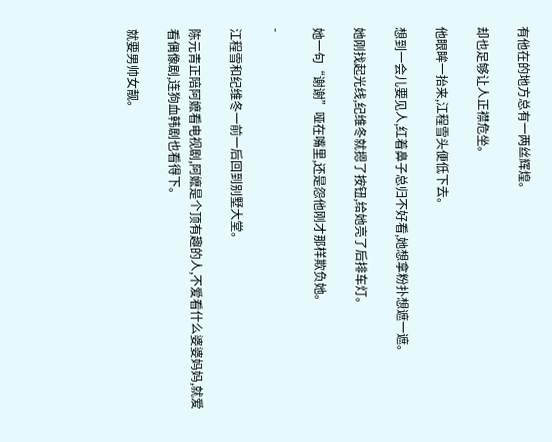有他在的地方总有一两丝辉煌。

却也足够让人正襟危坐。

他眼眸一抬来,江程雪头便低下去。

想到一会儿要见人,红着鼻子总归不好看,她想拿粉扑想遮一遮。

她刚找起光线,纪维冬就摁了按钮,给她亮了后排车灯。

她一句“谢谢”哑在嘴里,还是怨他刚才那样欺负她。

-

江程雪和纪维冬一前一后回到别墅大堂。

陈元青正陪阿嬷看电视剧,阿嬷是个顶有趣的人,不爱看什么婆婆妈妈,就爱看偶像剧,连狗血韩剧也看得下。

就要男帅女靓。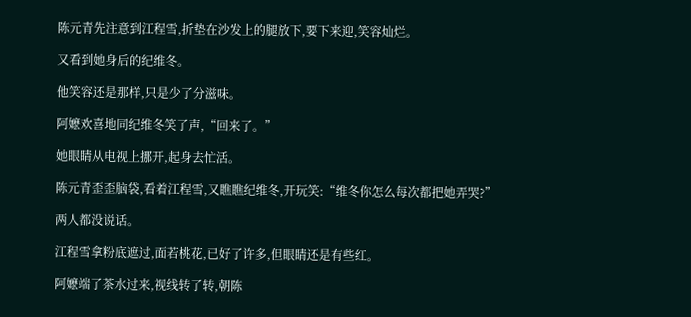陈元青先注意到江程雪,折垫在沙发上的腿放下,要下来迎,笑容灿烂。

又看到她身后的纪维冬。

他笑容还是那样,只是少了分滋味。

阿嬷欢喜地同纪维冬笑了声,“回来了。”

她眼睛从电视上挪开,起身去忙活。

陈元青歪歪脑袋,看着江程雪,又瞧瞧纪维冬,开玩笑:“维冬你怎么每次都把她弄哭?”

两人都没说话。

江程雪拿粉底遮过,面若桃花,已好了许多,但眼睛还是有些红。

阿嬷端了茶水过来,视线转了转,朝陈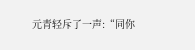元青轻斥了一声:“同你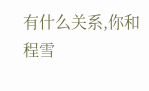有什么关系,你和程雪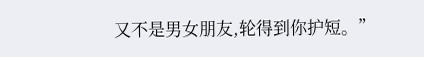又不是男女朋友,轮得到你护短。”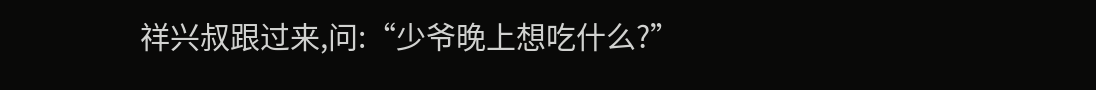祥兴叔跟过来,问:“少爷晚上想吃什么?”